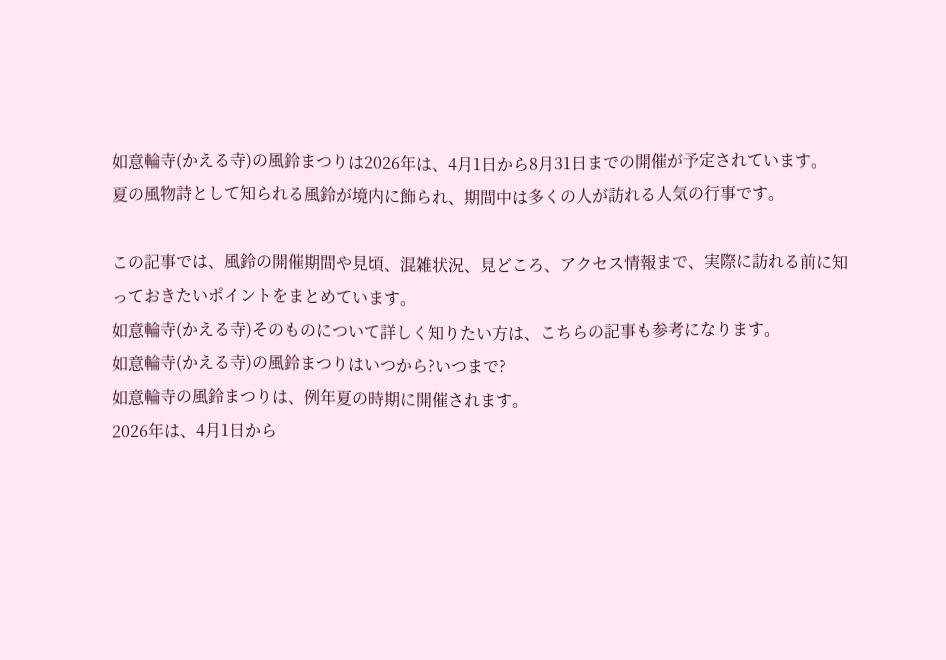如意輪寺(かえる寺)の風鈴まつりは2026年は、4月1日から8月31日までの開催が予定されています。
夏の風物詩として知られる風鈴が境内に飾られ、期間中は多くの人が訪れる人気の行事です。

この記事では、風鈴の開催期間や見頃、混雑状況、見どころ、アクセス情報まで、実際に訪れる前に知っておきたいポイントをまとめています。
如意輪寺(かえる寺)そのものについて詳しく知りたい方は、こちらの記事も参考になります。
如意輪寺(かえる寺)の風鈴まつりはいつから?いつまで?
如意輪寺の風鈴まつりは、例年夏の時期に開催されます。
2026年は、4月1日から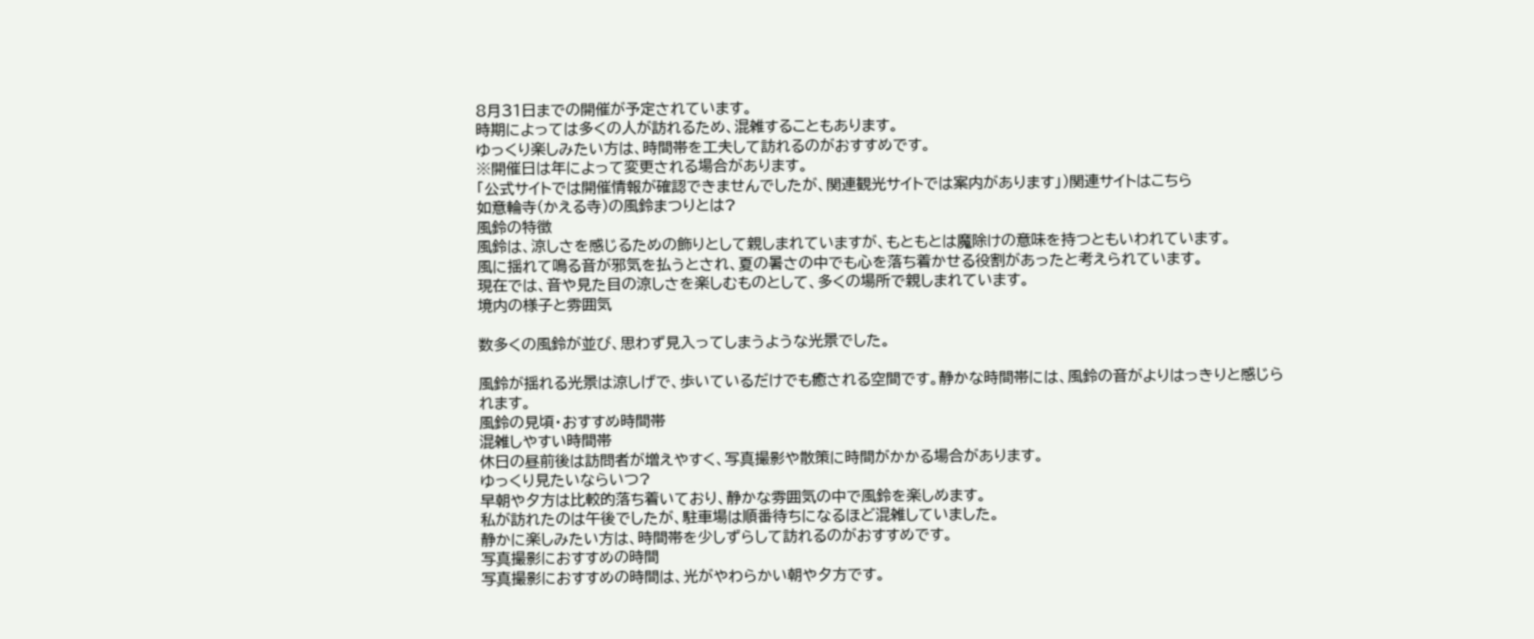8月31日までの開催が予定されています。
時期によっては多くの人が訪れるため、混雑することもあります。
ゆっくり楽しみたい方は、時間帯を工夫して訪れるのがおすすめです。
※開催日は年によって変更される場合があります。
「公式サイトでは開催情報が確認できませんでしたが、関連観光サイトでは案内があります」)関連サイトはこちら
如意輪寺(かえる寺)の風鈴まつりとは?
風鈴の特徴
風鈴は、涼しさを感じるための飾りとして親しまれていますが、もともとは魔除けの意味を持つともいわれています。
風に揺れて鳴る音が邪気を払うとされ、夏の暑さの中でも心を落ち着かせる役割があったと考えられています。
現在では、音や見た目の涼しさを楽しむものとして、多くの場所で親しまれています。
境内の様子と雰囲気

数多くの風鈴が並び、思わず見入ってしまうような光景でした。

風鈴が揺れる光景は涼しげで、歩いているだけでも癒される空間です。静かな時間帯には、風鈴の音がよりはっきりと感じられます。
風鈴の見頃・おすすめ時間帯
混雑しやすい時間帯
休日の昼前後は訪問者が増えやすく、写真撮影や散策に時間がかかる場合があります。
ゆっくり見たいならいつ?
早朝や夕方は比較的落ち着いており、静かな雰囲気の中で風鈴を楽しめます。
私が訪れたのは午後でしたが、駐車場は順番待ちになるほど混雑していました。
静かに楽しみたい方は、時間帯を少しずらして訪れるのがおすすめです。
写真撮影におすすめの時間
写真撮影におすすめの時間は、光がやわらかい朝や夕方です。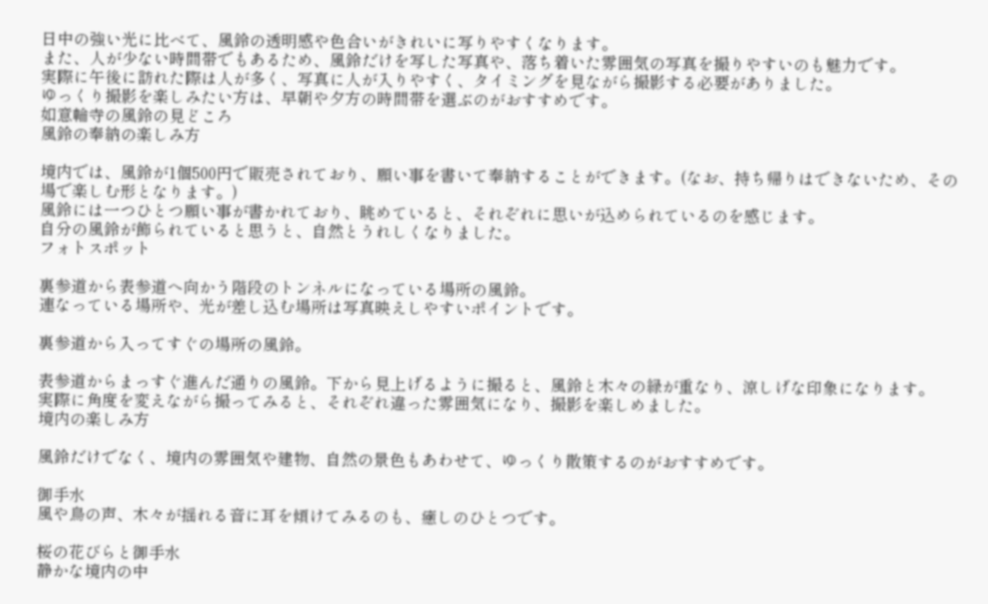日中の強い光に比べて、風鈴の透明感や色合いがきれいに写りやすくなります。
また、人が少ない時間帯でもあるため、風鈴だけを写した写真や、落ち着いた雰囲気の写真を撮りやすいのも魅力です。
実際に午後に訪れた際は人が多く、写真に人が入りやすく、タイミングを見ながら撮影する必要がありました。
ゆっくり撮影を楽しみたい方は、早朝や夕方の時間帯を選ぶのがおすすめです。
如意輪寺の風鈴の見どころ
風鈴の奉納の楽しみ方

境内では、風鈴が1個500円で販売されており、願い事を書いて奉納することができます。(なお、持ち帰りはできないため、その場で楽しむ形となります。)
風鈴には一つひとつ願い事が書かれており、眺めていると、それぞれに思いが込められているのを感じます。
自分の風鈴が飾られていると思うと、自然とうれしくなりました。
フォトスポット

裏参道から表参道へ向かう階段のトンネルになっている場所の風鈴。
連なっている場所や、光が差し込む場所は写真映えしやすいポイントです。

裏参道から入ってすぐの場所の風鈴。

表参道からまっすぐ進んだ通りの風鈴。下から見上げるように撮ると、風鈴と木々の緑が重なり、涼しげな印象になります。
実際に角度を変えながら撮ってみると、それぞれ違った雰囲気になり、撮影を楽しめました。
境内の楽しみ方

風鈴だけでなく、境内の雰囲気や建物、自然の景色もあわせて、ゆっくり散策するのがおすすめです。

御手水
風や鳥の声、木々が揺れる音に耳を傾けてみるのも、癒しのひとつです。

桜の花びらと御手水
静かな境内の中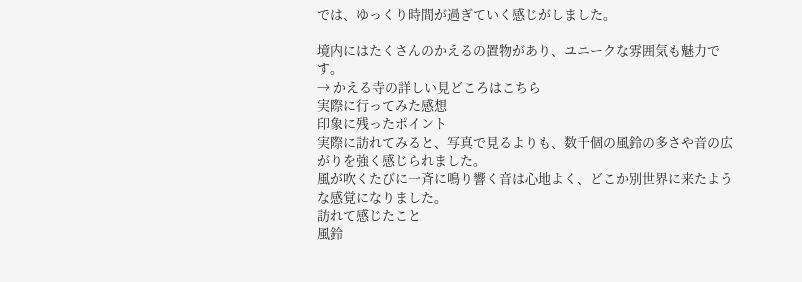では、ゆっくり時間が過ぎていく感じがしました。

境内にはたくさんのかえるの置物があり、ユニークな雰囲気も魅力です。
→ かえる寺の詳しい見どころはこちら
実際に行ってみた感想
印象に残ったポイント
実際に訪れてみると、写真で見るよりも、数千個の風鈴の多さや音の広がりを強く感じられました。
風が吹くたびに一斉に鳴り響く音は心地よく、どこか別世界に来たような感覚になりました。
訪れて感じたこと
風鈴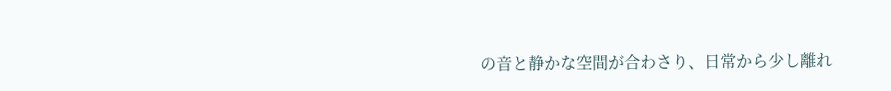の音と静かな空間が合わさり、日常から少し離れ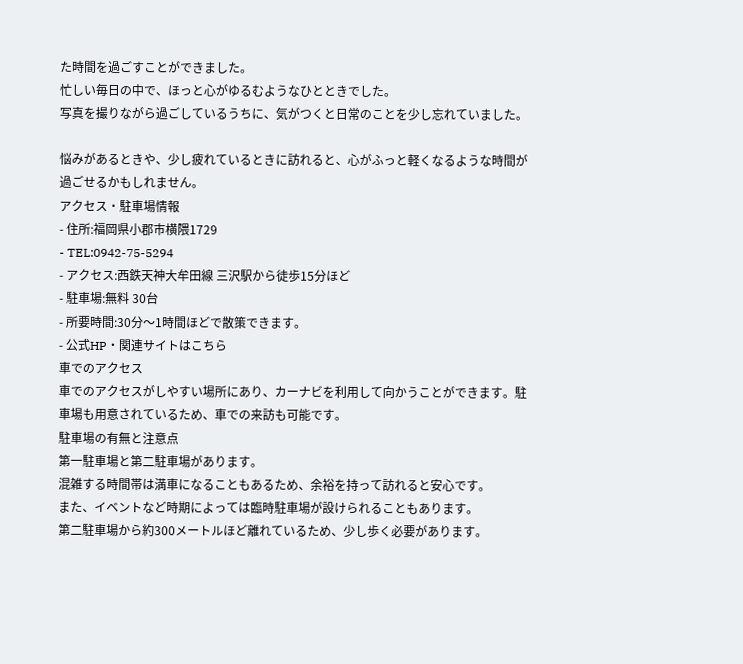た時間を過ごすことができました。
忙しい毎日の中で、ほっと心がゆるむようなひとときでした。
写真を撮りながら過ごしているうちに、気がつくと日常のことを少し忘れていました。

悩みがあるときや、少し疲れているときに訪れると、心がふっと軽くなるような時間が過ごせるかもしれません。
アクセス・駐車場情報
- 住所:福岡県小郡市横隈1729
- TEL:0942-75-5294
- アクセス:西鉄天神大牟田線 三沢駅から徒歩15分ほど
- 駐車場:無料 30台
- 所要時間:30分〜1時間ほどで散策できます。
- 公式HP・関連サイトはこちら
車でのアクセス
車でのアクセスがしやすい場所にあり、カーナビを利用して向かうことができます。駐車場も用意されているため、車での来訪も可能です。
駐車場の有無と注意点
第一駐車場と第二駐車場があります。
混雑する時間帯は満車になることもあるため、余裕を持って訪れると安心です。
また、イベントなど時期によっては臨時駐車場が設けられることもあります。
第二駐車場から約300メートルほど離れているため、少し歩く必要があります。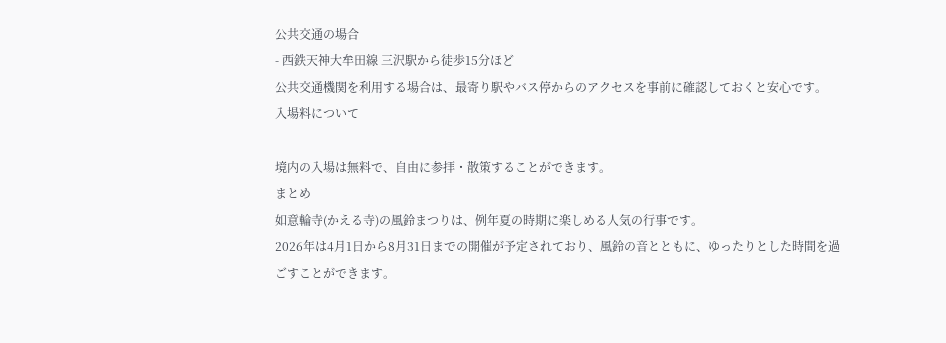公共交通の場合
- 西鉄天神大牟田線 三沢駅から徒歩15分ほど
公共交通機関を利用する場合は、最寄り駅やバス停からのアクセスを事前に確認しておくと安心です。
入場料について

境内の入場は無料で、自由に参拝・散策することができます。
まとめ
如意輪寺(かえる寺)の風鈴まつりは、例年夏の時期に楽しめる人気の行事です。
2026年は4月1日から8月31日までの開催が予定されており、風鈴の音とともに、ゆったりとした時間を過ごすことができます。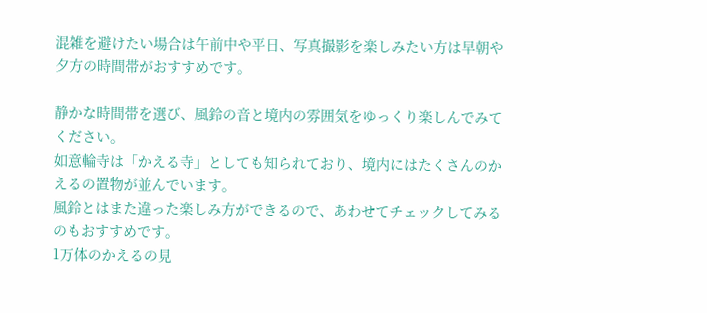混雑を避けたい場合は午前中や平日、写真撮影を楽しみたい方は早朝や夕方の時間帯がおすすめです。

静かな時間帯を選び、風鈴の音と境内の雰囲気をゆっくり楽しんでみてください。
如意輪寺は「かえる寺」としても知られており、境内にはたくさんのかえるの置物が並んでいます。
風鈴とはまた違った楽しみ方ができるので、あわせてチェックしてみるのもおすすめです。
1万体のかえるの見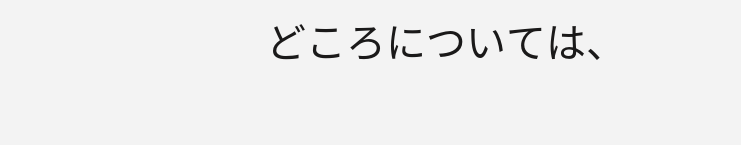どころについては、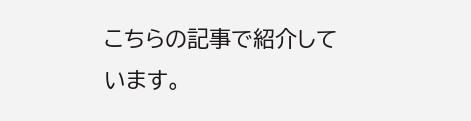こちらの記事で紹介しています。